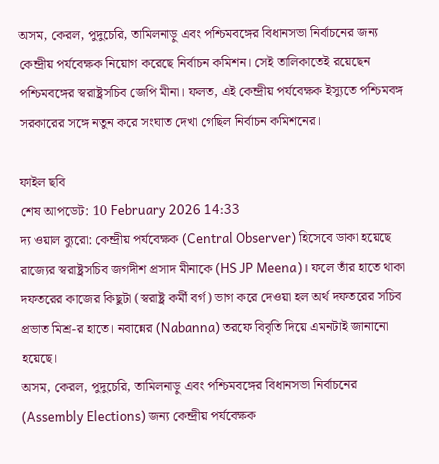অসম, কেরল, পুদুচেরি, তামিলনাড়ু এবং পশ্চিমবঙ্গের বিধানসভা নির্বাচনের জন্য কেন্দ্রীয় পর্যবেক্ষক নিয়োগ করেছে নির্বাচন কমিশন। সেই তালিকাতেই রয়েছেন পশ্চিমবঙ্গের স্বরাষ্ট্রসচিব জেপি মীনা। ফলত, এই কেন্দ্রীয় পর্যবেক্ষক ইস্যুতে পশ্চিমবঙ্গ সরকারের সঙ্গে নতুন করে সংঘাত দেখা গেছিল নির্বাচন কমিশনের।

ফাইল ছবি
শেষ আপডেট: 10 February 2026 14:33
দ্য ওয়াল ব্যুরো: কেন্দ্রীয় পর্যবেক্ষক (Central Observer) হিসেবে ডাকা হয়েছে রাজ্যের স্বরাষ্ট্রসচিব জগদীশ প্রসাদ মীনাকে (HS JP Meena)। ফলে তাঁর হাতে থাকা দফতরের কাজের কিছুটা (স্বরাষ্ট্র কর্মী বর্গ) ভাগ করে দেওয়া হল অর্থ দফতরের সচিব প্রভাত মিশ্র-র হাতে। নবান্নের (Nabanna) তরফে বিবৃতি দিয়ে এমনটাই জানানো হয়েছে।
অসম, কেরল, পুদুচেরি, তামিলনাড়ু এবং পশ্চিমবঙ্গের বিধানসভা নির্বাচনের (Assembly Elections) জন্য কেন্দ্রীয় পর্যবেক্ষক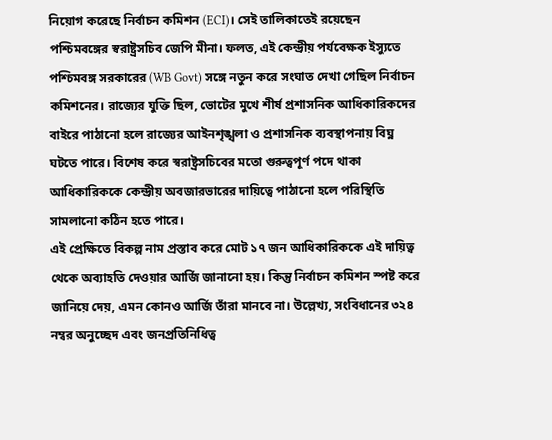নিয়োগ করেছে নির্বাচন কমিশন (ECI)। সেই তালিকাতেই রয়েছেন পশ্চিমবঙ্গের স্বরাষ্ট্রসচিব জেপি মীনা। ফলত, এই কেন্দ্রীয় পর্যবেক্ষক ইস্যুতে পশ্চিমবঙ্গ সরকারের (WB Govt) সঙ্গে নতুন করে সংঘাত দেখা গেছিল নির্বাচন কমিশনের। রাজ্যের যুক্তি ছিল, ভোটের মুখে শীর্ষ প্রশাসনিক আধিকারিকদের বাইরে পাঠানো হলে রাজ্যের আইনশৃঙ্খলা ও প্রশাসনিক ব্যবস্থাপনায় বিঘ্ন ঘটতে পারে। বিশেষ করে স্বরাষ্ট্রসচিবের মতো গুরুত্বপূর্ণ পদে থাকা আধিকারিককে কেন্দ্রীয় অবজারভারের দায়িত্বে পাঠানো হলে পরিস্থিতি সামলানো কঠিন হতে পারে।
এই প্রেক্ষিতে বিকল্প নাম প্রস্তাব করে মোট ১৭ জন আধিকারিককে এই দায়িত্ব থেকে অব্যাহতি দেওয়ার আর্জি জানানো হয়। কিন্তু নির্বাচন কমিশন স্পষ্ট করে জানিয়ে দেয়, এমন কোনও আর্জি তাঁরা মানবে না। উল্লেখ্য, সংবিধানের ৩২৪ নম্বর অনুচ্ছেদ এবং জনপ্রতিনিধিত্ব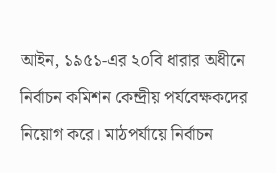আইন, ১৯৫১-এর ২০বি ধারার অধীনে নির্বাচন কমিশন কেন্দ্রীয় পর্যবেক্ষকদের নিয়োগ করে। মাঠপর্যায়ে নির্বাচন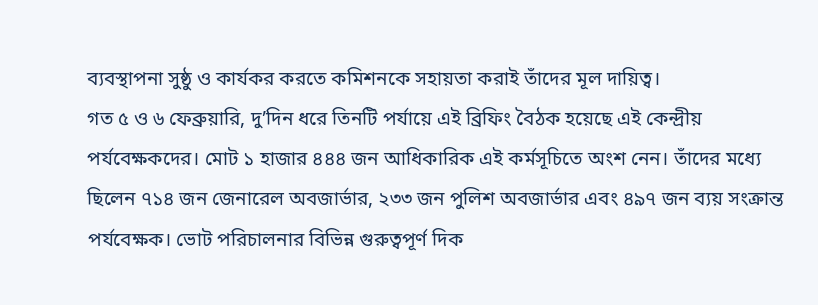ব্যবস্থাপনা সুষ্ঠু ও কার্যকর করতে কমিশনকে সহায়তা করাই তাঁদের মূল দায়িত্ব।
গত ৫ ও ৬ ফেব্রুয়ারি, দু’দিন ধরে তিনটি পর্যায়ে এই ব্রিফিং বৈঠক হয়েছে এই কেন্দ্রীয় পর্যবেক্ষকদের। মোট ১ হাজার ৪৪৪ জন আধিকারিক এই কর্মসূচিতে অংশ নেন। তাঁদের মধ্যে ছিলেন ৭১৪ জন জেনারেল অবজার্ভার, ২৩৩ জন পুলিশ অবজার্ভার এবং ৪৯৭ জন ব্যয় সংক্রান্ত পর্যবেক্ষক। ভোট পরিচালনার বিভিন্ন গুরুত্বপূর্ণ দিক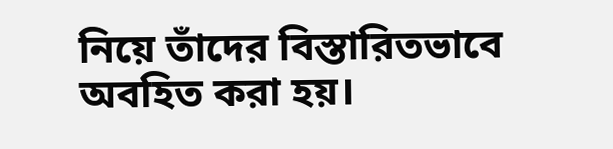নিয়ে তাঁদের বিস্তারিতভাবে অবহিত করা হয়।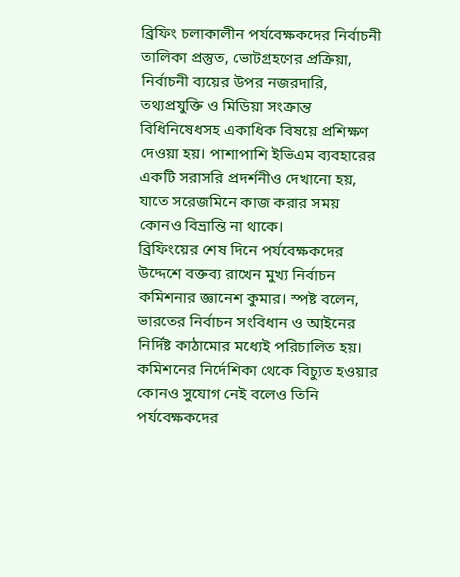ব্রিফিং চলাকালীন পর্যবেক্ষকদের নির্বাচনী তালিকা প্রস্তুত, ভোটগ্রহণের প্রক্রিয়া, নির্বাচনী ব্যয়ের উপর নজরদারি, তথ্যপ্রযুক্তি ও মিডিয়া সংক্রান্ত বিধিনিষেধসহ একাধিক বিষয়ে প্রশিক্ষণ দেওয়া হয়। পাশাপাশি ইভিএম ব্যবহারের একটি সরাসরি প্রদর্শনীও দেখানো হয়, যাতে সরেজমিনে কাজ করার সময় কোনও বিভ্রান্তি না থাকে।
ব্রিফিংয়ের শেষ দিনে পর্যবেক্ষকদের উদ্দেশে বক্তব্য রাখেন মুখ্য নির্বাচন কমিশনার জ্ঞানেশ কুমার। স্পষ্ট বলেন, ভারতের নির্বাচন সংবিধান ও আইনের নির্দিষ্ট কাঠামোর মধ্যেই পরিচালিত হয়। কমিশনের নির্দেশিকা থেকে বিচ্যুত হওয়ার কোনও সুযোগ নেই বলেও তিনি পর্যবেক্ষকদের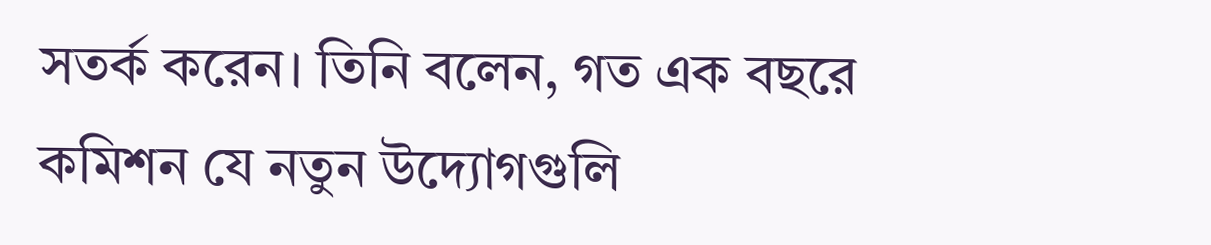সতর্ক করেন। তিনি বলেন, গত এক বছরে কমিশন যে নতুন উদ্যোগগুলি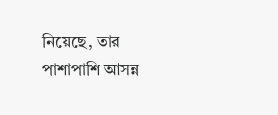নিয়েছে, তার পাশাপাশি আসন্ন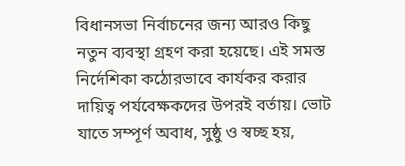বিধানসভা নির্বাচনের জন্য আরও কিছু নতুন ব্যবস্থা গ্রহণ করা হয়েছে। এই সমস্ত নির্দেশিকা কঠোরভাবে কার্যকর করার দায়িত্ব পর্যবেক্ষকদের উপরই বর্তায়। ভোট যাতে সম্পূর্ণ অবাধ, সুষ্ঠু ও স্বচ্ছ হয়,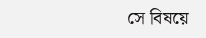সে বিষয়ে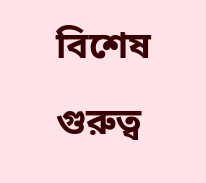বিশেষ গুরুত্ব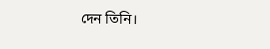দেন তিনি।